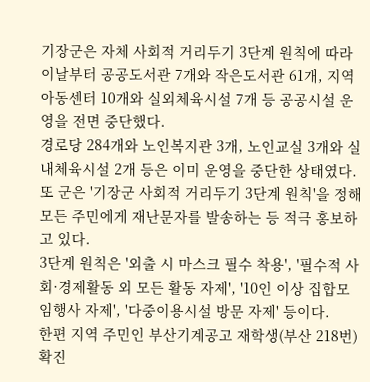기장군은 자체 사회적 거리두기 3단계 원칙에 따라 이날부터 공공도서관 7개와 작은도서관 61개, 지역아동센터 10개와 실외체육시설 7개 등 공공시설 운영을 전면 중단했다.
경로당 284개와 노인복지관 3개, 노인교실 3개와 실내체육시설 2개 등은 이미 운영을 중단한 상태였다.
또 군은 '기장군 사회적 거리두기 3단계 원칙'을 정해 모든 주민에게 재난문자를 발송하는 등 적극 홍보하고 있다.
3단계 원칙은 '외출 시 마스크 필수 착용', '필수적 사회·경제활동 외 모든 활동 자제', '10인 이상 집합모임행사 자제', '다중이용시설 방문 자제' 등이다.
한편 지역 주민인 부산기계공고 재학생(부산 218번) 확진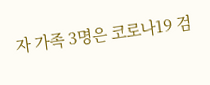자 가족 3명은 코로나19 검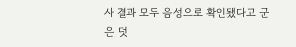사 결과 모두 음성으로 확인됐다고 군은 덧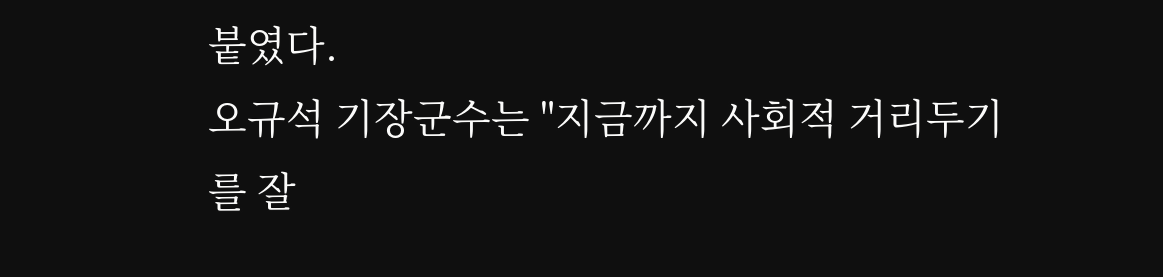붙였다.
오규석 기장군수는 "지금까지 사회적 거리두기를 잘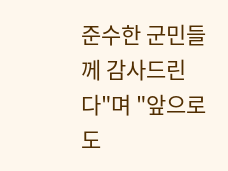준수한 군민들께 감사드린다"며 "앞으로도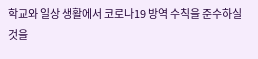학교와 일상 생활에서 코로나19 방역 수칙을 준수하실 것을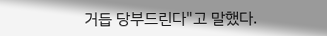거듭 당부드린다"고 말했다.